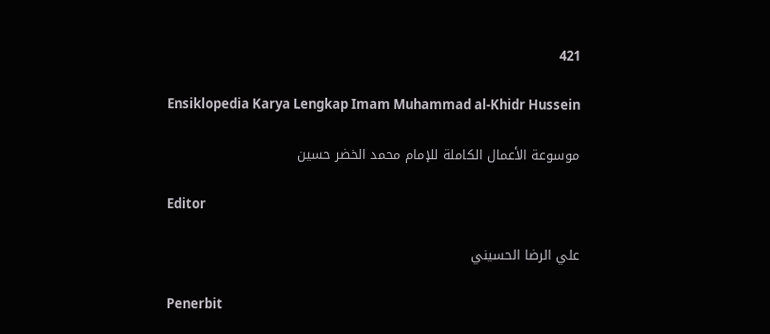421

Ensiklopedia Karya Lengkap Imam Muhammad al-Khidr Hussein

موسوعة الأعمال الكاملة للإمام محمد الخضر حسين

Editor

علي الرضا الحسيني

Penerbit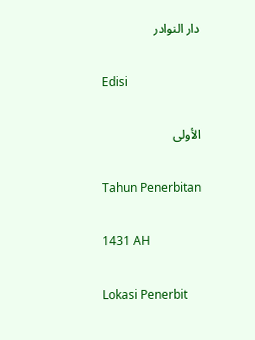دار النوادر

Edisi

الأولى

Tahun Penerbitan

1431 AH

Lokasi Penerbit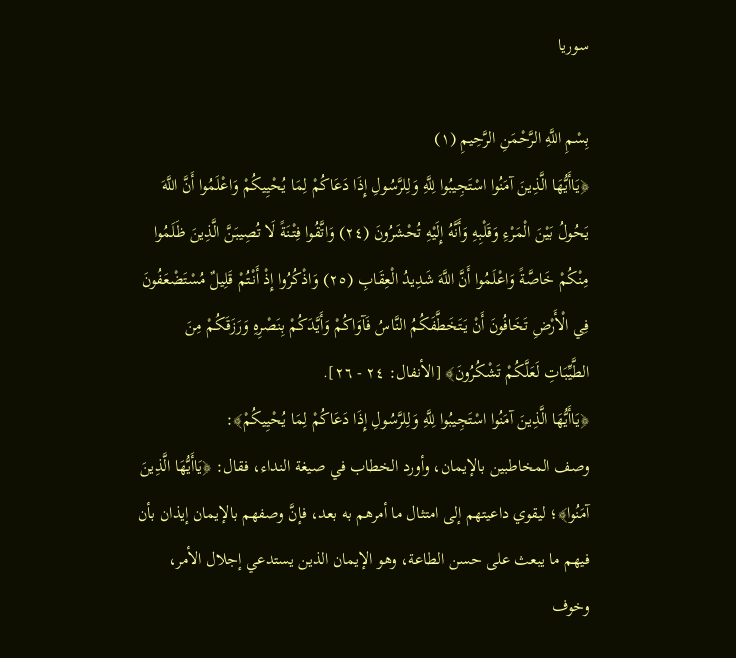سوريا

بِسْمِ اللَّهِ الرَّحْمَنِ الرَّحِيمِ (١)
﴿يَاأَيُّهَا الَّذِينَ آمَنُوا اسْتَجِيبُوا لِلَّهِ وَلِلرَّسُولِ إِذَا دَعَاكُمْ لِمَا يُحْيِيكُمْ وَاعْلَمُوا أَنَّ اللَّهَ يَحُولُ بَيْنَ الْمَرْءِ وَقَلْبِهِ وَأَنَّهُ إِلَيْهِ تُحْشَرُونَ (٢٤) وَاتَّقُوا فِتْنَةً لَا تُصِيبَنَّ الَّذِينَ ظَلَمُوا مِنْكُمْ خَاصَّةً وَاعْلَمُوا أَنَّ اللَّهَ شَدِيدُ الْعِقَابِ (٢٥) وَاذْكُرُوا إِذْ أَنْتُمْ قَلِيلٌ مُسْتَضْعَفُونَ فِي الْأَرْضِ تَخَافُونَ أَنْ يَتَخَطَّفَكُمُ النَّاسُ فَآوَاكُمْ وَأَيَّدَكُمْ بِنَصْرِهِ وَرَزَقَكُمْ مِنَ الطَّيِّبَاتِ لَعَلَّكُمْ تَشْكُرُونَ﴾ [الأنفال: ٢٤ - ٢٦].
﴿يَاأَيُّهَا الَّذِينَ آمَنُوا اسْتَجِيبُوا لِلَّهِ وَلِلرَّسُولِ إِذَا دَعَاكُمْ لِمَا يُحْيِيكُمْ﴾:
وصف المخاطبين بالإيمان، وأورد الخطاب في صيغة النداء، فقال: ﴿يَاأَيُّهَا الَّذِينَ آمَنُوا﴾؛ ليقوي داعيتهم إلى امتثال ما أمرهم به بعد، فإنَّ وصفهم بالإيمان إيذان بأن فيهم ما يبعث على حسن الطاعة، وهو الإيمان الذين يستدعي إجلال الأمر، وخوف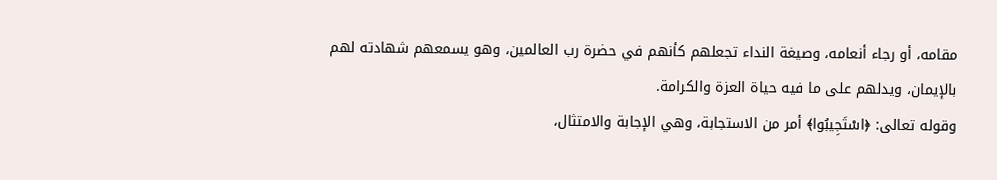مقامه، أو رجاء أنعامه، وصيغة النداء تجعلهم كأنهم في حضرة رب العالمين، وهو يسمعهم شهادته لهم بالإيمان، ويدلهم على ما فيه حياة العزة والكرامة.
وقوله تعالى: ﴿اسْتَجِيبُوا﴾ أمر من الاستجابة، وهي الإجابة والامتثال،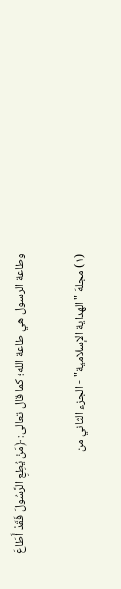وطاعة الرسول هي طاعة الله؛ كما قال تعالى: ﴿مَنْ يُطِعِ الرَّسُولَ فَقَدْ أَطَاعَ

(١) مجلهَ "الهداية الإسلامية" - الجزء الثاني من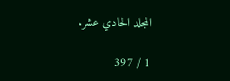المجلد الحادي عشر.

1 / 397